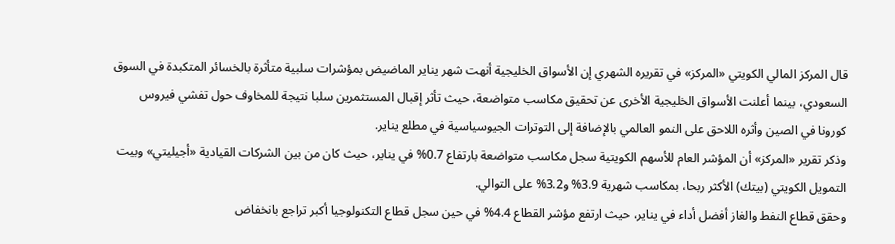قال المركز المالي الكويتي «المركز» في تقريره الشهري إن الأسواق الخليجية أنهت شهر يناير الماضيض بمؤشرات سلبية متأثرة بالخسائر المتكبدة في السوق السعودي، بينما أعلنت الأسواق الخليجية الأخرى عن تحقيق مكاسب متواضعة، حيث تأثر إقبال المستثمرين سلبا نتيجة للمخاوف حول تفشي فيروس كورونا في الصين وأثره اللاحق على النمو العالمي بالإضافة إلى التوترات الجيوسياسية في مطلع يناير.
وذكر تقرير «المركز» أن المؤشر العام للأسهم الكويتية سجل مكاسب متواضعة بارتفاع 0.7% في يناير، حيث كان من بين الشركات القيادية «أجيليتي» وبيت التمويل الكويتي (بيتك) الأكثر ربحا، بمكاسب شهرية 3.9% و3.2% على التوالي.
وحقق قطاع النفط والغاز أفضل أداء في يناير، حيث ارتفع مؤشر القطاع 4.4% في حين سجل قطاع التكنولوجيا أكبر تراجع بانخفاض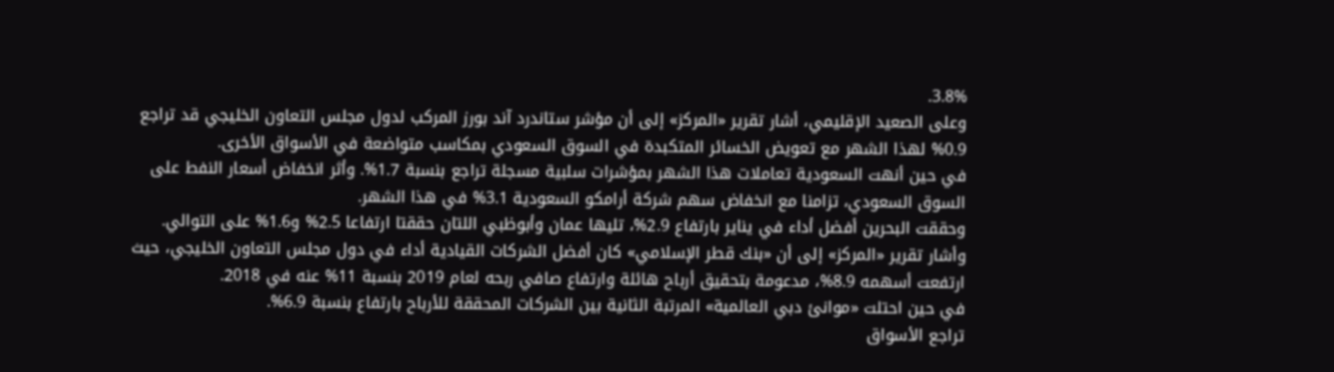3.8%.
وعلى الصعيد الإقليمي، أشار تقرير «المركز» إلى أن مؤشر ستاندرد آند بورز المركب لدول مجلس التعاون الخليجي قد تراجع 0.9% لهذا الشهر مع تعويض الخسائر المتكبدة في السوق السعودي بمكاسب متواضعة في الأسواق الأخرى.
في حين أنهت السعودية تعاملات هذا الشهر بمؤشرات سلبية مسجلة تراجع بنسبة 1.7%. وأثر انخفاض أسعار النفط على السوق السعودي، تزامنا مع انخفاض سهم شركة أرامكو السعودية 3.1% في هذا الشهر.
وحققت البحرين أفضل أداء في يناير بارتفاع 2.9%، تليها عمان وأبوظبي اللتان حققتا ارتفاعا 2.5% و1.6% على التوالي.
وأشار تقرير «المركز» إلى أن «بنك قطر الإسلامي» كان أفضل الشركات القيادية أداء في دول مجلس التعاون الخليجي، حيث ارتفعت أسهمه 8.9%، مدعومة بتحقيق أرباح هائلة وارتفاع صافي ربحه لعام 2019 بنسبة 11% عنه في 2018.
في حين احتلت «موانئ دبي العالمية» المرتبة الثانية بين الشركات المحققة للأرباح بارتفاع بنسبة 6.9%.
تراجع الأسواق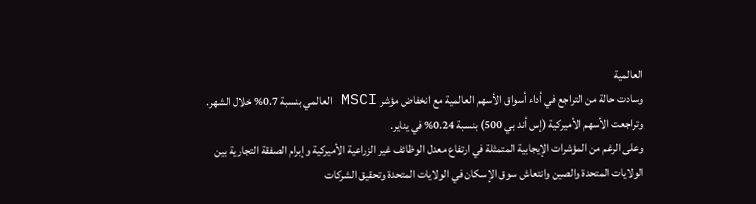العالمية
وسادت حالة من التراجع في أداء أسواق الأسهم العالمية مع انخفاض مؤشر MSCI العالمي بنسبة 0.7% خلال الشهر. وتراجعت الأسهم الأميركية (إس أند بي 500) بنسبة 0.24% في يناير.
وعلى الرغم من المؤشرات الإيجابية المتمثلة في ارتفاع معدل الوظائف غير الزراعية الأميركية وإبرام الصفقة التجارية بين الولايات المتحدة والصين وانتعاش سوق الإسكان في الولايات المتحدة وتحقيق الشركات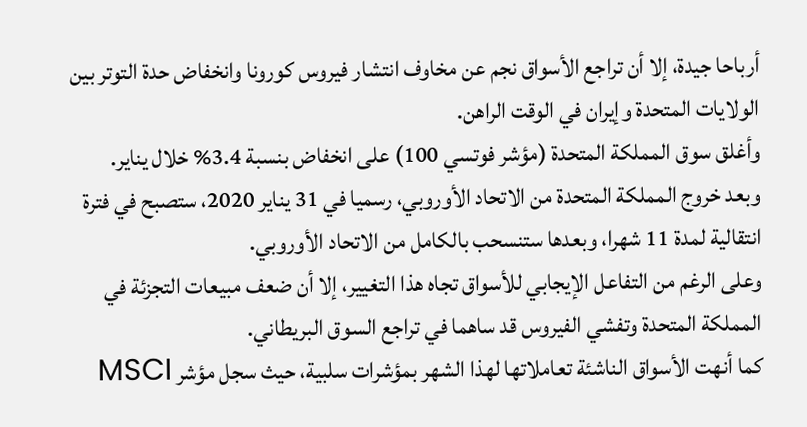أرباحا جيدة، إلا أن تراجع الأسواق نجم عن مخاوف انتشار فيروس كورونا وانخفاض حدة التوتر بين الولايات المتحدة وإيران في الوقت الراهن.
وأغلق سوق المملكة المتحدة (مؤشر فوتسي 100) على انخفاض بنسبة 3.4% خلال يناير.
وبعد خروج المملكة المتحدة من الاتحاد الأوروبي، رسميا في 31 يناير 2020، ستصبح في فترة انتقالية لمدة 11 شهرا، وبعدها ستنسحب بالكامل من الاتحاد الأوروبي.
وعلى الرغم من التفاعل الإيجابي للأسواق تجاه هذا التغيير، إلا أن ضعف مبيعات التجزئة في المملكة المتحدة وتفشي الفيروس قد ساهما في تراجع السوق البريطاني.
كما أنهت الأسواق الناشئة تعاملاتها لهذا الشهر بمؤشرات سلبية، حيث سجل مؤشر MSCI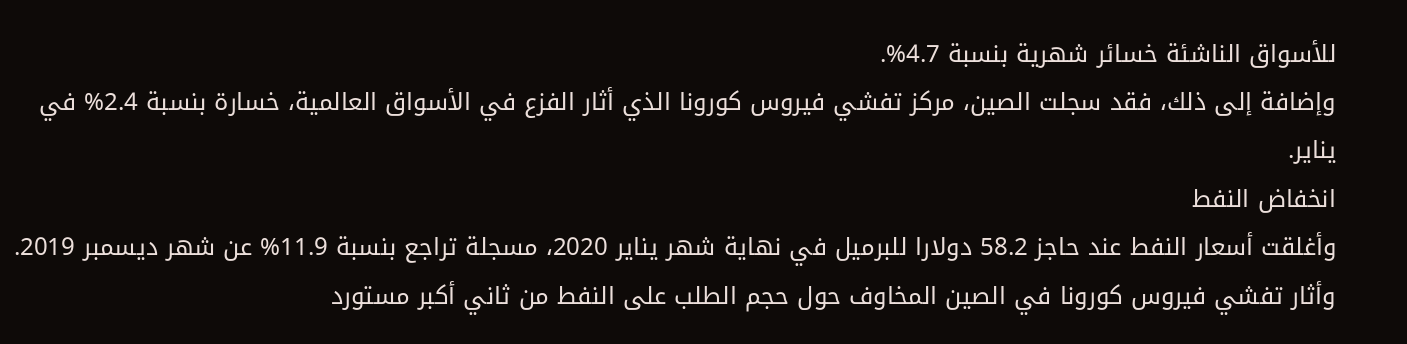للأسواق الناشئة خسائر شهرية بنسبة 4.7%.
وإضافة إلى ذلك، فقد سجلت الصين، مركز تفشي فيروس كورونا الذي أثار الفزع في الأسواق العالمية، خسارة بنسبة 2.4% في يناير.
انخفاض النفط
وأغلقت أسعار النفط عند حاجز 58.2 دولارا للبرميل في نهاية شهر يناير 2020، مسجلة تراجع بنسبة 11.9% عن شهر ديسمبر 2019.
وأثار تفشي فيروس كورونا في الصين المخاوف حول حجم الطلب على النفط من ثاني أكبر مستورد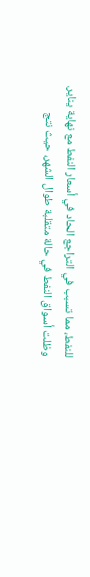للنفط، مما تسبب في التراجع الحاد في أسعار النفط مع نهاية يناير.
وظلت أسواق النفط في حالة متقلبة طوال الشهر، حيث نتج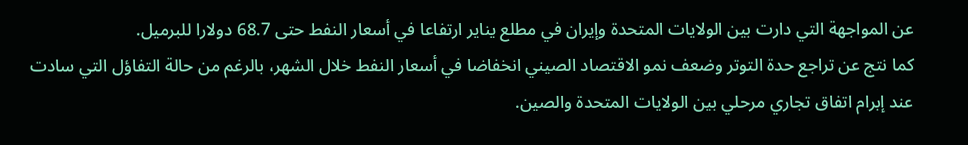عن المواجهة التي دارت بين الولايات المتحدة وإيران في مطلع يناير ارتفاعا في أسعار النفط حتى 68.7 دولارا للبرميل.
كما نتج عن تراجع حدة التوتر وضعف نمو الاقتصاد الصيني انخفاضا في أسعار النفط خلال الشهر، بالرغم من حالة التفاؤل التي سادت عند إبرام اتفاق تجاري مرحلي بين الولايات المتحدة والصين.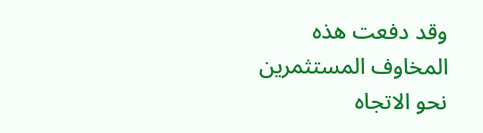وقد دفعت هذه المخاوف المستثمرين نحو الاتجاه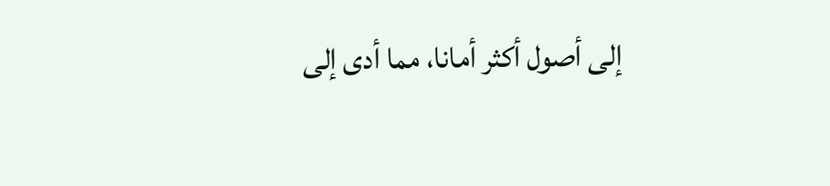إلى أصول أكثر أمانا، مما أدى إلى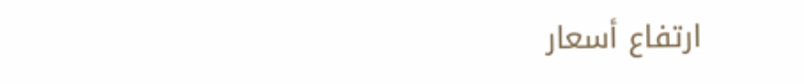ارتفاع أسعار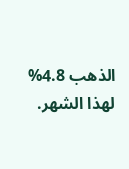الذهب 4.8% لهذا الشهر.